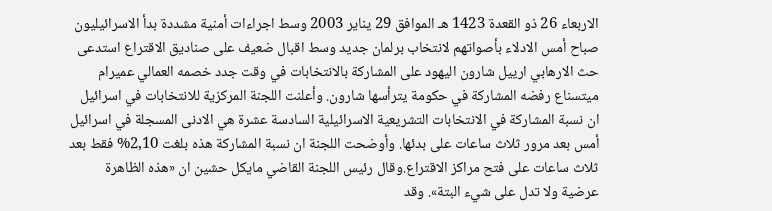الاربعاء 26 ذو القعدة 1423 هـ الموافق 29 يناير 2003 وسط اجراءات أمنية مشددة بدأ الاسرائيليون صباح أمس الادلاء بأصواتهم لانتخاب برلمان جديد وسط اقبال ضعيف على صناديق الاقتراع استدعى حث الارهابي ارييل شارون اليهود على المشاركة بالانتخابات في وقت جدد خصمه العمالي عميرام ميتسناع رفضه المشاركة في حكومة يترأسها شارون. وأعلنت اللجنة المركزية للانتخابات في اسرائيل ان نسبة المشاركة في الانتخابات التشريعية الاسرائيلية السادسة عشرة هي الادنى المسجلة في اسرائيل أمس بعد مرور ثلاث ساعات على بدئها. وأوضحت اللجنة ان نسبة المشاركة هذه بلغت 2,10% فقط بعد ثلاث ساعات على فتح مراكز الاقتراع.وقال رئيس اللجنة القاضي مايكل حشين ان «هذه الظاهرة عرضية ولا تدل على شيء البتة». وقد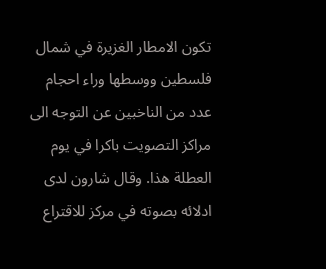تكون الامطار الغزيرة في شمال فلسطين ووسطها وراء احجام عدد من الناخبين عن التوجه الى مراكز التصويت باكرا في يوم العطلة هذا. وقال شارون لدى ادلائه بصوته في مركز للاقتراع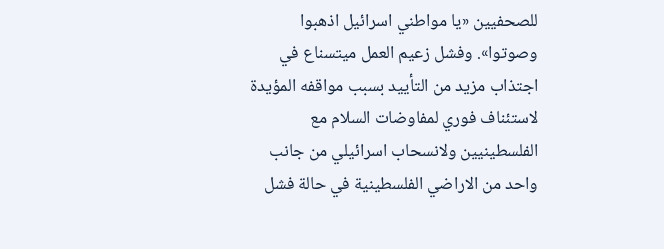للصحفيين «يا مواطني اسرائيل اذهبوا وصوتوا». وفشل زعيم العمل ميتسناع في اجتذاب مزيد من التأييد بسبب مواقفه المؤيدة لاستئناف فوري لمفاوضات السلام مع الفلسطينيين ولانسحاب اسرائيلي من جانب واحد من الاراضي الفلسطينية في حالة فشل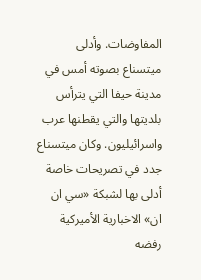المفاوضات. وأدلى ميتسناع بصوته أمس في مدينة حيفا التي يترأس بلديتها والتي يقطنها عرب واسرائيليون. وكان ميتسناع جدد في تصريحات خاصة أدلى بها لشبكة «سي ان ان» الاخبارية الأميركية رفضه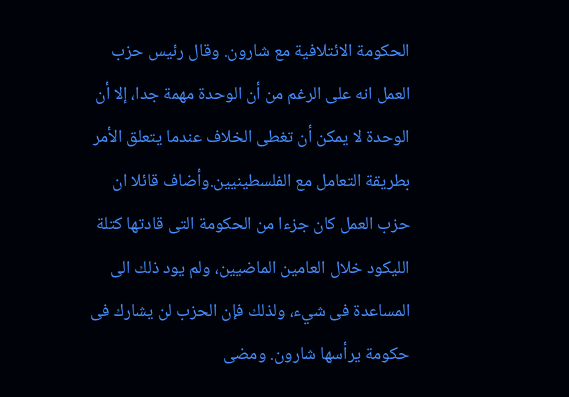الحكومة الائتلافية مع شارون. وقال رئيس حزب العمل انه على الرغم من أن الوحدة مهمة جدا، إلا أن الوحدة لا يمكن أن تغطى الخلاف عندما يتعلق الأمر بطريقة التعامل مع الفلسطينيين.وأضاف قائلا ان حزب العمل كان جزءا من الحكومة التى قادتها كتلة الليكود خلال العامين الماضيين، ولم يود ذلك الى المساعدة فى شيء، ولذلك فإن الحزب لن يشارك فى حكومة يرأسها شارون. ومضى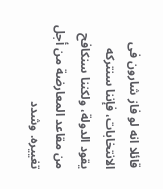قائلا انه لو فاز شارون فى الانتخابات، فإننا سنتركه يقود الدولة، ولكننا سنكافح من مقاعد المعارضة من أجل تغييره. وشدد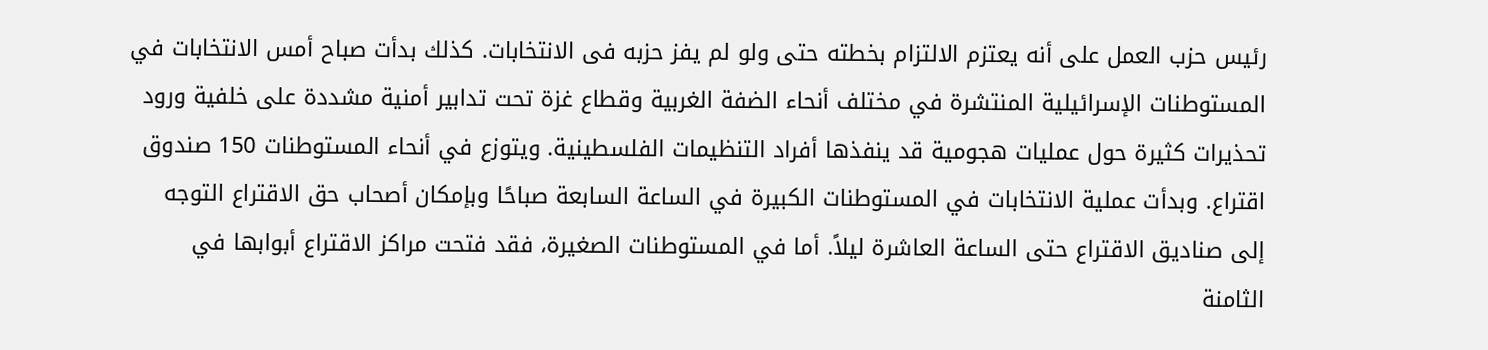رئيس حزب العمل على أنه يعتزم الالتزام بخطته حتى ولو لم يفز حزبه فى الانتخابات. كذلك بدأت صباح أمس الانتخابات في المستوطنات الإسرائيلية المنتشرة في مختلف أنحاء الضفة الغربية وقطاع غزة تحت تدابير أمنية مشددة على خلفية ورود تحذيرات كثيرة حول عمليات هجومية قد ينفذها أفراد التنظيمات الفلسطينية. ويتوزع في أنحاء المستوطنات 150 صندوق اقتراع. وبدأت عملية الانتخابات في المستوطنات الكبيرة في الساعة السابعة صباحًا وبإمكان أصحاب حق الاقتراع التوجه إلى صناديق الاقتراع حتى الساعة العاشرة ليلاً. أما في المستوطنات الصغيرة، فقد فتحت مراكز الاقتراع أبوابها في الثامنة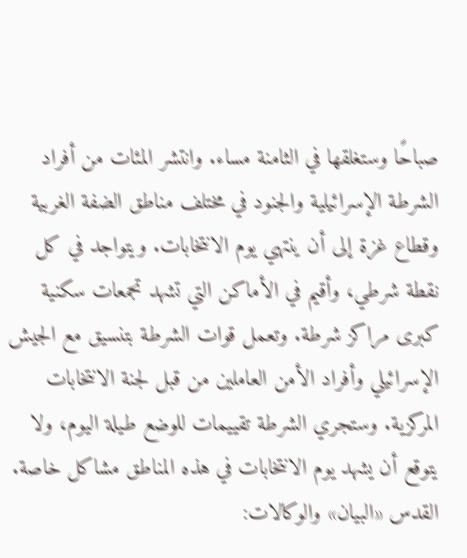صباحًا وستغلقها في الثامنة مساء. وانتشر المئات من أفراد الشرطة الإسرائيلية والجنود في مختلف مناطق الضفة الغربية وقطاع غزة إلى أن ينتهي يوم الانتخابات. ويتواجد في كل نقطة شرطي، وأقيم في الأماكن التي تشهد تجمعات سكنية كبرى مراكز شرطة. وتعمل قوات الشرطة بتنسيق مع الجيش الإسرائيلي وأفراد الأمن العاملين من قبل لجنة الانتخابات المركزية. وستجري الشرطة تقييمات للوضع طيلة اليوم، ولا يتوقع أن يشهد يوم الانتخابات في هذه المناطق مشاكل خاصة. القدس «البيان» والوكالات: